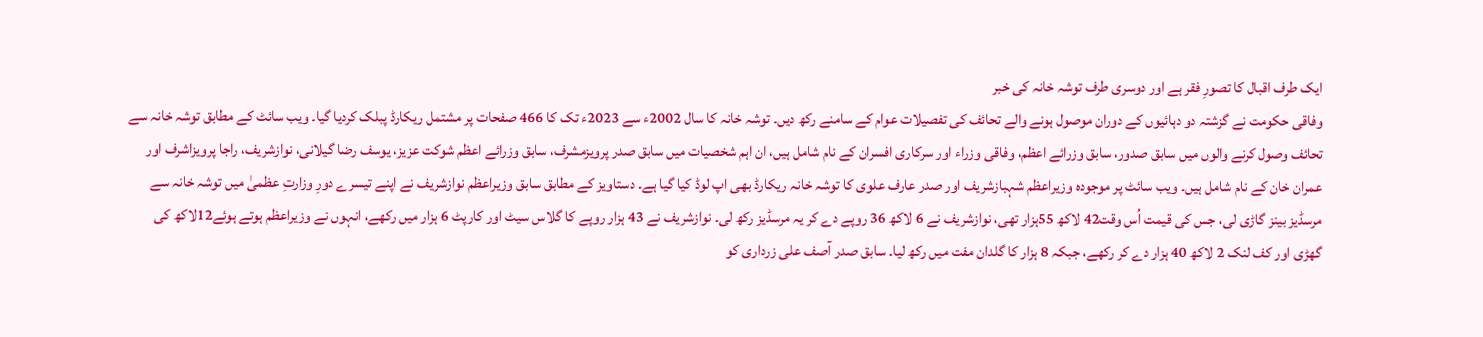ایک طرف اقبال کا تصورِ فقر ہے اور دوسری طرف توشہ خانہ کی خبر
وفاقی حکومت نے گزشتہ دو دہائیوں کے دوران موصول ہونے والے تحائف کی تفصیلات عوام کے سامنے رکھ دیں۔ توشہ خانہ کا سال 2002ء سے 2023ء تک کا 466 صفحات پر مشتمل ریکارڈ پبلک کردیا گیا۔ ویب سائٹ کے مطابق توشہ خانہ سے تحائف وصول کرنے والوں میں سابق صدور، سابق وزرائے اعظم، وفاقی وزراء اور سرکاری افسران کے نام شامل ہیں، ان اہم شخصیات میں سابق صدر پرویزمشرف، سابق وزرائے اعظم شوکت عزیز، یوسف رضا گیلانی، نوازشریف، راجا پرویزاشرف اور عمران خان کے نام شامل ہیں۔ ویب سائٹ پر موجودہ وزیراعظم شہبازشریف اور صدر عارف علوی کا توشہ خانہ ریکارڈ بھی اپ لوڈ کیا گیا ہے۔ دستاویز کے مطابق سابق وزیراعظم نوازشریف نے اپنے تیسرے دورِ وزارتِ عظمیٰ میں توشہ خانہ سے مرسڈیز بینز گاڑی لی، جس کی قیمت اُس وقت42 لاکھ 55ہزار تھی، نوازشریف نے 6 لاکھ 36 روپے دے کر یہ مرسڈیز رکھ لی۔ نوازشریف نے 43 ہزار روپے کا گلاس سیٹ اور کارپٹ 6 ہزار میں رکھے، انہوں نے وزیراعظم ہوتے ہوئے12لاکھ کی گھڑی اور کف لنک 2 لاکھ 40 ہزار دے کر رکھے، جبکہ 8 ہزار کا گلدان مفت میں رکھ لیا۔ سابق صدر آصف علی زرداری کو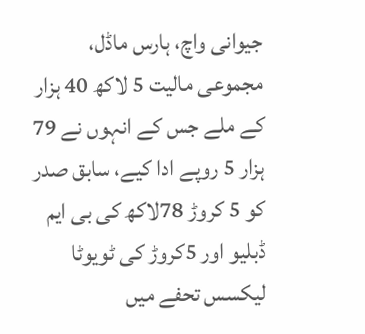جیوانی واچ، ہارس ماڈل، مجموعی مالیت 5 لاکھ 40 ہزار کے ملے جس کے انہوں نے 79 ہزار 5 روپے ادا کیے، سابق صدر کو 5 کروڑ 78لاکھ کی بی ایم ڈبلیو اور 5کروڑ کی ٹویوٹا لیکسس تحفے میں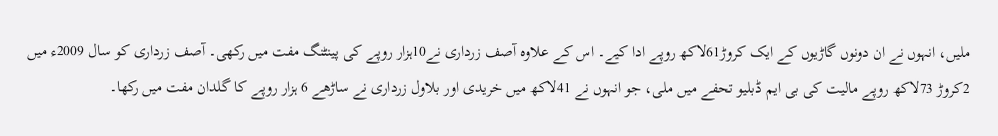ملیں، انہوں نے ان دونوں گاڑیوں کے ایک کروڑ61لاکھ روپے ادا کیے۔ اس کے علاوہ آصف زرداری نے10ہزار روپے کی پینٹنگ مفت میں رکھی۔ آصف زرداری کو سال 2009ء میں 2کروڑ 73لاکھ روپے مالیت کی بی ایم ڈبلیو تحفے میں ملی، جو انہوں نے 41لاکھ میں خریدی اور بلاول زرداری نے ساڑھے 6 ہزار روپے کا گلدان مفت میں رکھا۔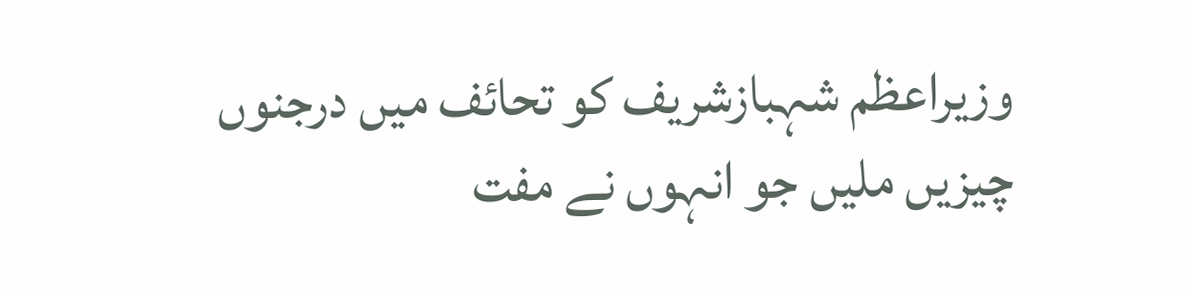وزیراعظم شہبازشریف کو تحائف میں درجنوں چیزیں ملیں جو انہوں نے مفت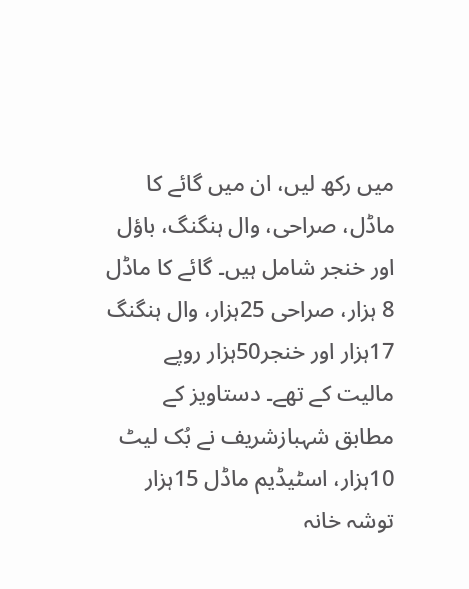میں رکھ لیں، ان میں گائے کا ماڈل، صراحی، وال ہنگنگ، باؤل اور خنجر شامل ہیں۔ گائے کا ماڈل 8 ہزار، صراحی 25ہزار، وال ہنگنگ 17ہزار اور خنجر50ہزار روپے مالیت کے تھے۔ دستاویز کے مطابق شہبازشریف نے بُک لیٹ 10ہزار، اسٹیڈیم ماڈل 15ہزار توشہ خانہ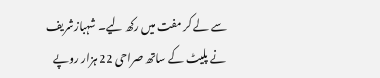سے لے کر مفت میں رکھ لیے۔ شہبازشریف نے پلیٹ کے ساتھ صراحی 22 ہزار روپے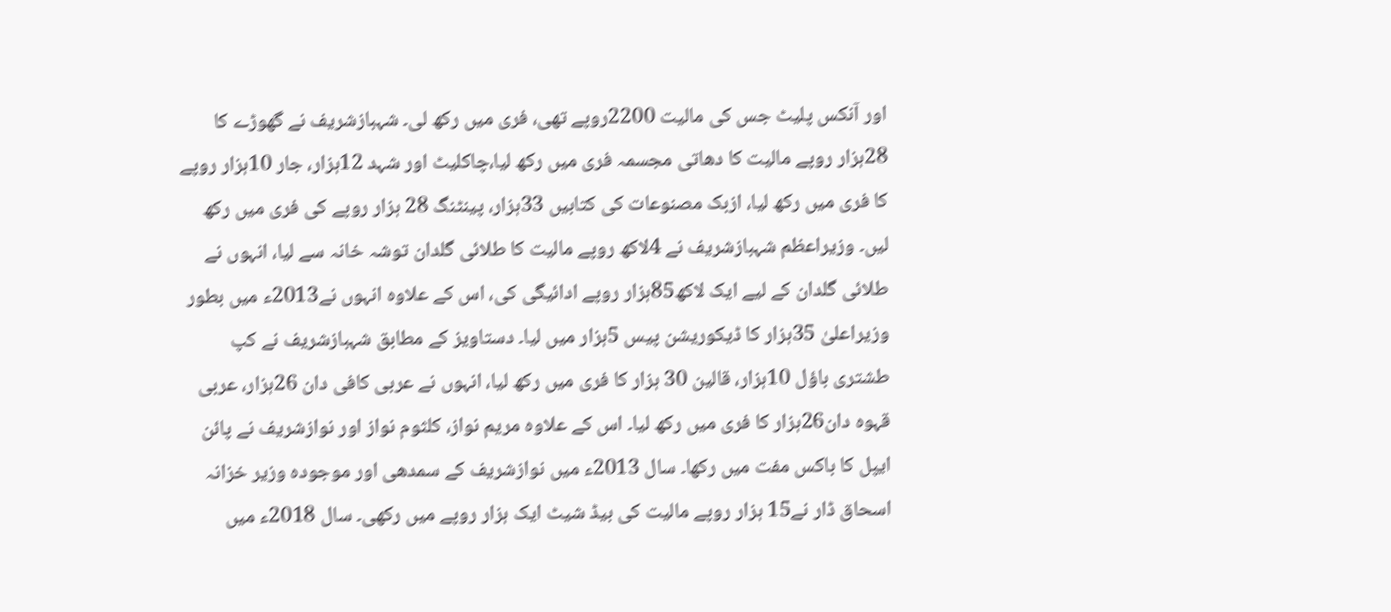اور آنکس پلیٹ جس کی مالیت 2200روپے تھی، فری میں رکھ لی۔ شہبازشریف نے گھوڑے کا 28ہزار روپے مالیت کا دھاتی مجسمہ فری میں رکھ لیا،چاکلیٹ اور شہد 12ہزار، جار 10ہزار روپے کا فری میں رکھ لیا، ازبک مصنوعات کی کتابیں 33ہزار، پینٹنگ 28 ہزار روپے کی فری میں رکھ لیں۔ وزیراعظم شہبازشریف نے 4لاکھ روپے مالیت کا طلائی گلدان توشہ خانہ سے لیا، انہوں نے طلائی گلدان کے لیے ایک لاکھ85ہزار روپے ادائیگی کی، اس کے علاوہ انہوں نے2013ء میں بطور وزیراعلیٰ 35ہزار کا ڈیکوریشن پیس 5ہزار میں لیا۔ دستاویز کے مطابق شہبازشریف نے کپ طشتری باؤل 10ہزار، قالین 30 ہزار کا فری میں رکھ لیا، انہوں نے عربی کافی دان 26ہزار، عربی قہوہ دان26ہزار کا فری میں رکھ لیا۔ اس کے علاوہ مریم نواز، کلثوم نواز اور نوازشریف نے پائن ایپل کا باکس مفت میں رکھا۔ سال 2013ء میں نوازشریف کے سمدھی اور موجودہ وزیر خزانہ اسحاق ڈار نے15 ہزار روپے مالیت کی بیڈ شیٹ ایک ہزار روپے میں رکھی۔ سال 2018ء میں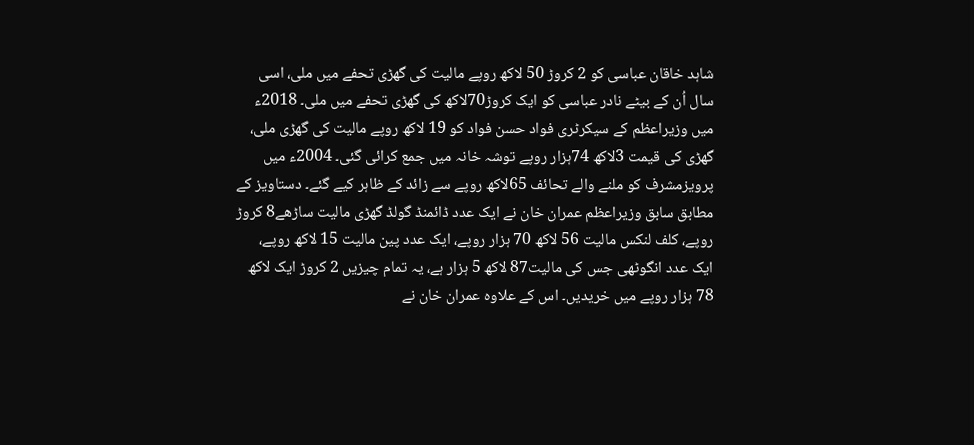شاہد خاقان عباسی کو 2 کروڑ 50 لاکھ روپے مالیت کی گھڑی تحفے میں ملی، اسی سال اُن کے بیٹے نادر عباسی کو ایک کروڑ70لاکھ کی گھڑی تحفے میں ملی۔ 2018ء میں وزیراعظم کے سیکرٹری فواد حسن فواد کو 19 لاکھ روپے مالیت کی گھڑی ملی، گھڑی کی قیمت 3لاکھ 74ہزار روپے توشہ خانہ میں جمع کرائی گئی۔ 2004ء میں پرویزمشرف کو ملنے والے تحائف 65لاکھ روپے سے زائد کے ظاہر کیے گئے۔ دستاویز کے مطابق سابق وزیراعظم عمران خان نے ایک عدد ڈائمنڈ گولڈ گھڑی مالیت ساڑھے8 کروڑ روپے، کلف لنکس مالیت 56 لاکھ 70 ہزار روپے، ایک عدد پین مالیت 15 لاکھ روپے، ایک عدد انگوٹھی جس کی مالیت87 لاکھ 5 ہزار ہے، یہ تمام چیزیں 2 کروڑ ایک لاکھ 78 ہزار روپے میں خریدیں۔ اس کے علاوہ عمران خان نے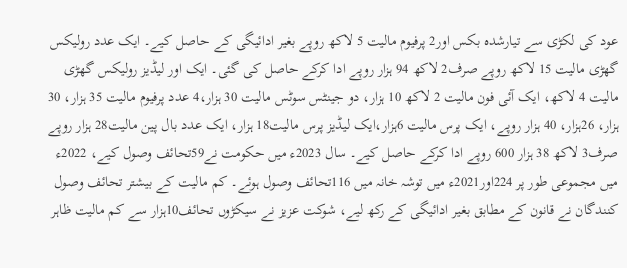عود کی لکڑی سے تیارشدہ بکس اور2 پرفیوم مالیت 5 لاکھ روپے بغیر ادائیگی کے حاصل کیے۔ ایک عدد رولیکس گھڑی مالیت 15 لاکھ روپے صرف2 لاکھ 94 ہزار روپے ادا کرکے حاصل کی گئی۔ ایک اور لیڈیز رولیکس گھڑی مالیت 4 لاکھ، ایک آئی فون مالیت 2 لاکھ 10 ہزار، دو جینٹس سوٹس مالیت 30 ہزار،4 عدد پرفیوم مالیت 35 ہزار، 30 ہزار، 26ہزار، 40 ہزار روپے، ایک پرس مالیت 6ہزار،ایک لیڈیز پرس مالیت18 ہزار، ایک عدد بال پین مالیت28 ہزار روپے صرف3 لاکھ 38 ہزار 600 روپے ادا کرکے حاصل کیے۔ سال 2023ء میں حکومت نے59تحائف وصول کیے، 2022ء میں مجموعی طور پر 224اور2021ء میں توشہ خانہ میں 116تحائف وصول ہوئے۔ کم مالیت کے بیشتر تحائف وصول کنندگان نے قانون کے مطابق بغیر ادائیگی کے رکھ لیے، شوکت عزیز نے سیکڑوں تحائف10ہزار سے کم مالیت ظاہر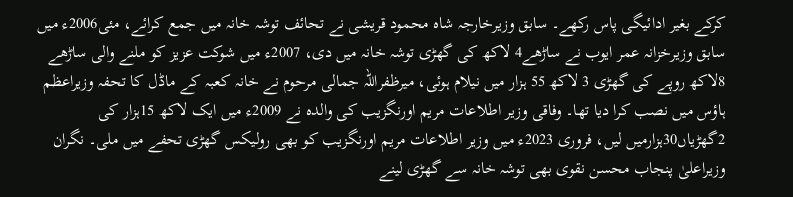کرکے بغیر ادائیگی پاس رکھے۔ سابق وزیرخارجہ شاہ محمود قریشی نے تحائف توشہ خانہ میں جمع کرائے، مئی2006ء میں سابق وزیرخزانہ عمر ایوب نے ساڑھے4 لاکھ کی گھڑی توشہ خانہ میں دی، 2007ء میں شوکت عزیز کو ملنے والی ساڑھے 8لاکھ روپے کی گھڑی 3 لاکھ 55 ہزار میں نیلام ہوئی، میرظفراللہ جمالی مرحوم نے خانہ کعبہ کے ماڈل کا تحفہ وزیراعظم ہاؤس میں نصب کرا دیا تھا۔ وفاقی وزیر اطلاعات مریم اورنگزیب کی والدہ نے 2009ء میں ایک لاکھ 15ہزار کی 2گھڑیاں30ہزارمیں لیں، فروری 2023ء میں وزیر اطلاعات مریم اورنگزیب کو بھی رولیکس گھڑی تحفے میں ملی۔ نگران وزیراعلیٰ پنجاب محسن نقوی بھی توشہ خانہ سے گھڑی لینے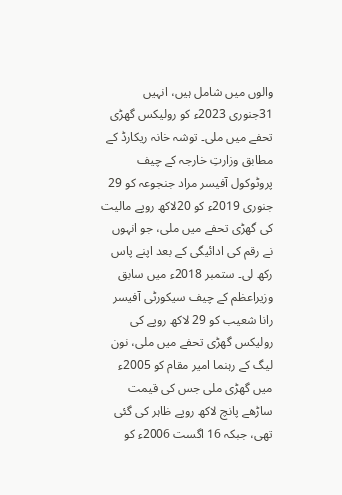والوں میں شامل ہیں، انہیں 31جنوری 2023ء کو رولیکس گھڑی تحفے میں ملی۔ توشہ خانہ ریکارڈ کے مطابق وزارتِ خارجہ کے چیف پروٹوکول آفیسر مراد جنجوعہ کو 29 جنوری 2019ء کو 20لاکھ روپے مالیت کی گھڑی تحفے میں ملی، جو انہوں نے رقم کی ادائیگی کے بعد اپنے پاس رکھ لی۔ ستمبر 2018ء میں سابق وزیراعظم کے چیف سیکورٹی آفیسر رانا شعیب کو 29 لاکھ روپے کی رولیکس گھڑی تحفے میں ملی، نون لیگ کے رہنما امیر مقام کو 2005ء میں گھڑی ملی جس کی قیمت ساڑھے پانچ لاکھ روپے ظاہر کی گئی تھی، جبکہ 16 اگست 2006ء کو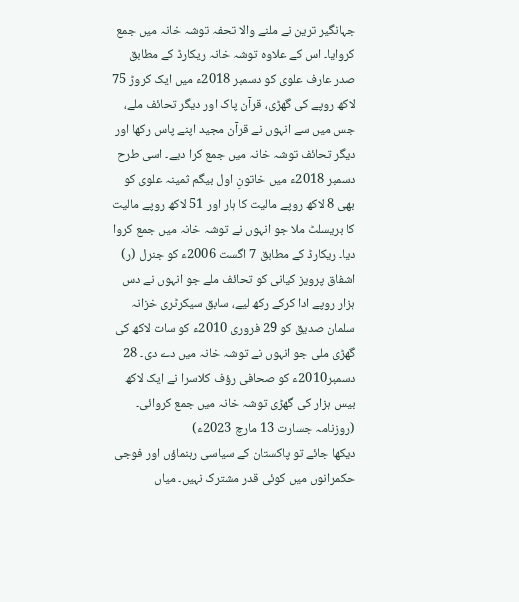جہانگیر ترین نے ملنے والا تحفہ توشہ خانہ میں جمع کروایا۔ اس کے علاوہ توشہ خانہ ریکارڈ کے مطابق صدر عارف علوی کو دسمبر 2018ء میں ایک کروڑ 75 لاکھ روپے کی گھڑی، قرآن پاک اور دیگر تحائف ملے، جس میں سے انہوں نے قرآن مجید اپنے پاس رکھا اور دیگر تحائف توشہ خانہ میں جمع کرا دیے۔ اسی طرح دسمبر 2018ء میں خاتونِ اول بیگم ثمینہ علوی کو بھی 8 لاکھ روپے مالیت کا ہار اور 51 لاکھ روپے مالیت کا بریسلٹ ملا جو انہوں نے توشہ خانہ میں جمع کروا دیا۔ ریکارڈ کے مطابق 7 اگست 2006ء کو جنرل (ر) اشفاق پرویز کیانی کو تحائف ملے جو انہوں نے دس ہزار روپے ادا کرکے رکھ لیے، سابق سیکرٹری خزانہ سلمان صدیق کو 29 فروری 2010ء کو سات لاکھ کی گھڑی ملی جو انہوں نے توشہ خانہ میں دے دی۔ 28 دسمبر2010ء کو صحافی رؤف کلاسرا نے ایک لاکھ بیس ہزار کی گھڑی توشہ خانہ میں جمع کروائی۔ (روزنامہ جسارت 13 مارچ 2023ء)
دیکھا جائے تو پاکستان کے سیاسی رہنماؤں اور فوجی حکمرانوں میں کوئی قدر مشترک نہیں۔ میاں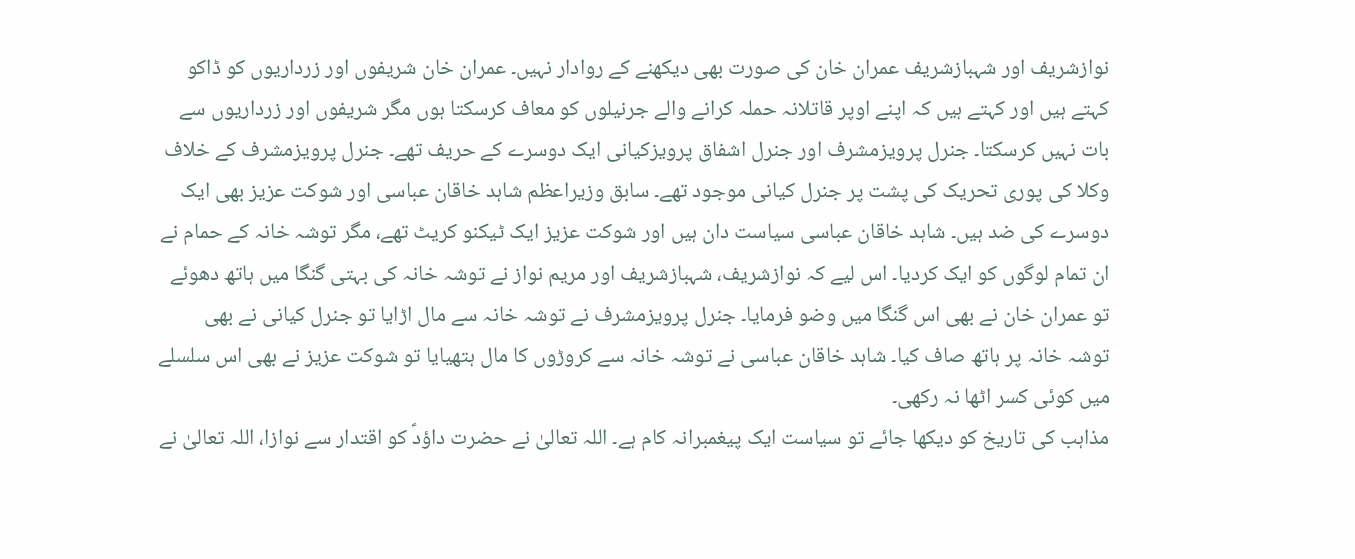نوازشریف اور شہبازشریف عمران خان کی صورت بھی دیکھنے کے روادار نہیں۔ عمران خان شریفوں اور زرداریوں کو ڈاکو کہتے ہیں اور کہتے ہیں کہ اپنے اوپر قاتلانہ حملہ کرانے والے جرنیلوں کو معاف کرسکتا ہوں مگر شریفوں اور زرداریوں سے بات نہیں کرسکتا۔ جنرل پرویزمشرف اور جنرل اشفاق پرویزکیانی ایک دوسرے کے حریف تھے۔ جنرل پرویزمشرف کے خلاف وکلا کی پوری تحریک کی پشت پر جنرل کیانی موجود تھے۔ سابق وزیراعظم شاہد خاقان عباسی اور شوکت عزیز بھی ایک دوسرے کی ضد ہیں۔ شاہد خاقان عباسی سیاست دان ہیں اور شوکت عزیز ایک ٹیکنو کریٹ تھے، مگر توشہ خانہ کے حمام نے ان تمام لوگوں کو ایک کردیا۔ اس لیے کہ نوازشریف، شہبازشریف اور مریم نواز نے توشہ خانہ کی بہتی گنگا میں ہاتھ دھوئے تو عمران خان نے بھی اس گنگا میں وضو فرمایا۔ جنرل پرویزمشرف نے توشہ خانہ سے مال اڑایا تو جنرل کیانی نے بھی توشہ خانہ پر ہاتھ صاف کیا۔ شاہد خاقان عباسی نے توشہ خانہ سے کروڑوں کا مال ہتھیایا تو شوکت عزیز نے بھی اس سلسلے میں کوئی کسر اٹھا نہ رکھی۔
مذاہب کی تاریخ کو دیکھا جائے تو سیاست ایک پیغمبرانہ کام ہے۔ اللہ تعالیٰ نے حضرت داؤدؑ کو اقتدار سے نوازا، اللہ تعالیٰ نے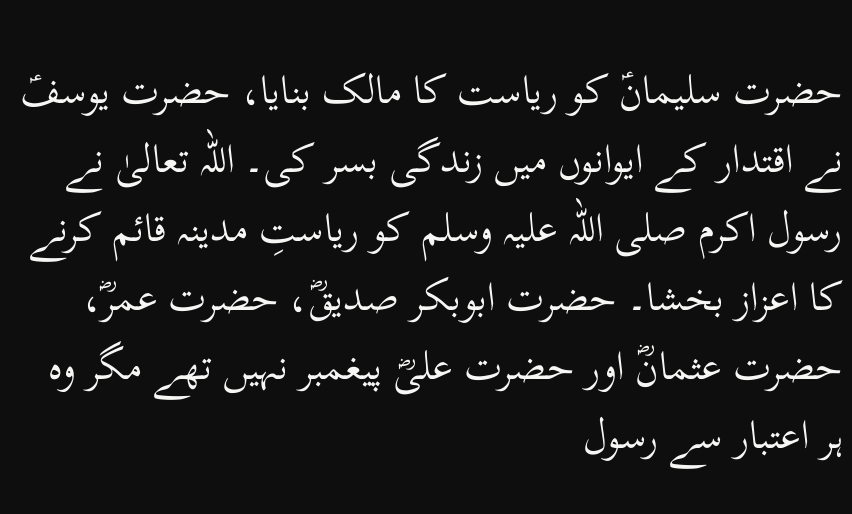حضرت سلیمانؑ کو ریاست کا مالک بنایا، حضرت یوسفؑ نے اقتدار کے ایوانوں میں زندگی بسر کی۔ اللہ تعالیٰ نے رسول اکرم صلی اللہ علیہ وسلم کو ریاستِ مدینہ قائم کرنے کا اعزاز بخشا۔ حضرت ابوبکر صدیقؓ، حضرت عمرؓ، حضرت عثمانؓ اور حضرت علیؓ پیغمبر نہیں تھے مگر وہ ہر اعتبار سے رسول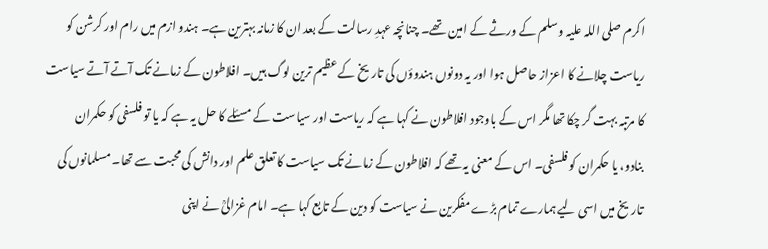اکرم صلی اللہ علیہ وسلم کے ورثے کے امین تھے۔ چنانچہ عہدِ رسالت کے بعد ان کا زمانہ بہترین ہے۔ ہندو ازم میں رام اور کرشن کو ریاست چلانے کا اعزاز حاصل ہوا اور یہ دونوں ہندوؤں کی تاریخ کے عظیم ترین لوگ ہیں۔ افلاطون کے زمانے تک آتے آتے سیاست کا مرتبہ بہت گر چکا تھا مگر اس کے باوجود افلاطون نے کہا ہے کہ ریاست اور سیاست کے مسئلے کا حل یہ ہے کہ یا تو فلسفی کو حکمران بنادو، یا حکمران کو فلسفی۔ اس کے معنی یہ تھے کہ افلاطون کے زمانے تک سیاست کا تعلق علم اور دانش کی محبت سے تھا۔ مسلمانوں کی تاریخ میں اسی لیے ہمارے تمام بڑے مفکرین نے سیاست کو دین کے تابع کہا ہے۔ امام غزالیؒ نے اپنی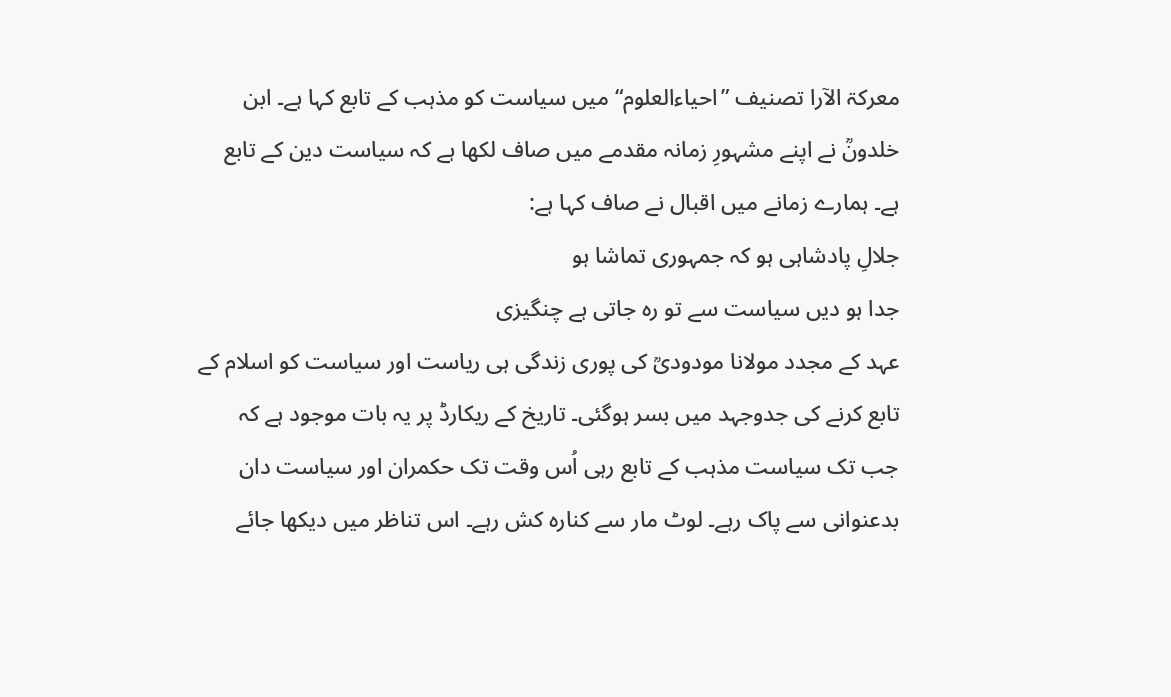معرکۃ الآرا تصنیف ”احیاءالعلوم“ میں سیاست کو مذہب کے تابع کہا ہے۔ ابن خلدونؒ نے اپنے مشہورِ زمانہ مقدمے میں صاف لکھا ہے کہ سیاست دین کے تابع ہے۔ ہمارے زمانے میں اقبال نے صاف کہا ہے:
جلالِ پادشاہی ہو کہ جمہوری تماشا ہو
جدا ہو دیں سیاست سے تو رہ جاتی ہے چنگیزی
عہد کے مجدد مولانا مودودیؒ کی پوری زندگی ہی ریاست اور سیاست کو اسلام کے تابع کرنے کی جدوجہد میں بسر ہوگئی۔ تاریخ کے ریکارڈ پر یہ بات موجود ہے کہ جب تک سیاست مذہب کے تابع رہی اُس وقت تک حکمران اور سیاست دان بدعنوانی سے پاک رہے۔ لوٹ مار سے کنارہ کش رہے۔ اس تناظر میں دیکھا جائے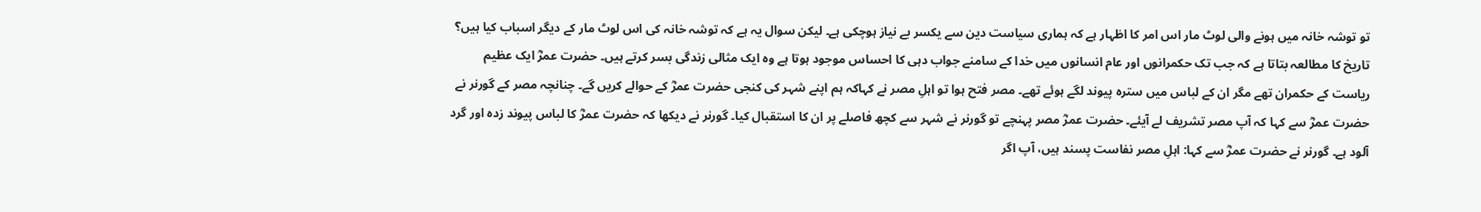تو توشہ خانہ میں ہونے والی لوٹ مار اس امر کا اظہار ہے کہ ہماری سیاست دین سے یکسر بے نیاز ہوچکی ہے۔ لیکن سوال یہ ہے کہ توشہ خانہ کی اس لوٹ مار کے دیگر اسباب کیا ہیں؟
تاریخ کا مطالعہ بتاتا ہے کہ جب تک حکمرانوں اور عام انسانوں میں خدا کے سامنے جواب دہی کا احساس موجود ہوتا ہے وہ ایک مثالی زندگی بسر کرتے ہیں۔ حضرت عمرؓ ایک عظیم ریاست کے حکمران تھے مگر ان کے لباس میں سترہ پیوند لگے ہوئے تھے۔ مصر فتح ہوا تو اہلِ مصر نے کہاکہ ہم اپنے شہر کی کنجی حضرت عمرؓ کے حوالے کریں گے۔ چنانچہ مصر کے گورنر نے حضرت عمرؓ سے کہا کہ آپ مصر تشریف لے آیئے۔ حضرت عمرؓ مصر پہنچے تو گورنر نے شہر سے کچھ فاصلے پر ان کا استقبال کیا۔ گورنر نے دیکھا کہ حضرت عمرؓ کا لباس پیوند زدہ اور گرد آلود ہے۔ گورنر نے حضرت عمرؓ سے کہا: اہلِ مصر نفاست پسند ہیں، آپ اگر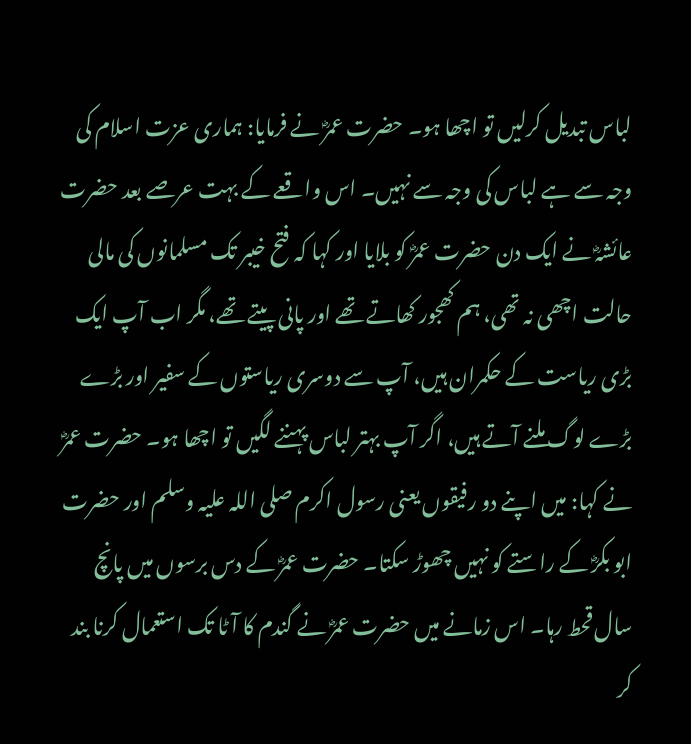لباس تبدیل کرلیں تو اچھا ہو۔ حضرت عمرؓ نے فرمایا: ہماری عزت اسلام کی وجہ سے ہے لباس کی وجہ سے نہیں۔ اس واقعے کے بہت عرصے بعد حضرت عائشہؓ نے ایک دن حضرت عمرؓ کو بلایا اور کہا کہ فتح خیبر تک مسلمانوں کی مالی حالت اچھی نہ تھی، ہم کھجور کھاتے تھے اور پانی پیتے تھے، مگر اب آپ ایک بڑی ریاست کے حکمران ہیں، آپ سے دوسری ریاستوں کے سفیر اور بڑے بڑے لوگ ملنے آتے ہیں، اگر آپ بہتر لباس پہننے لگیں تو اچھا ہو۔ حضرت عمرؓ نے کہا: میں اپنے دو رفیقوں یعنی رسول اکرم صلی اللہ علیہ وسلم اور حضرت ابو بکرؓ کے راستے کو نہیں چھوڑ سکتا۔ حضرت عمرؓ کے دس برسوں میں پانچ سال قحط رہا۔ اس زمانے میں حضرت عمرؓ نے گندم کا آٹا تک استعمال کرنا بند کر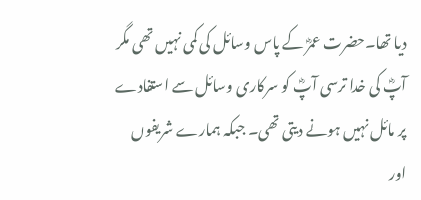دیا تھا۔حضرت عمرؓ کے پاس وسائل کی کمی نہیں تھی مگر آپؓ کی خدا ترسی آپؓ کو سرکاری وسائل سے استفادے پر مائل نہیں ہونے دیتی تھی۔ جبکہ ہمارے شریفوں اور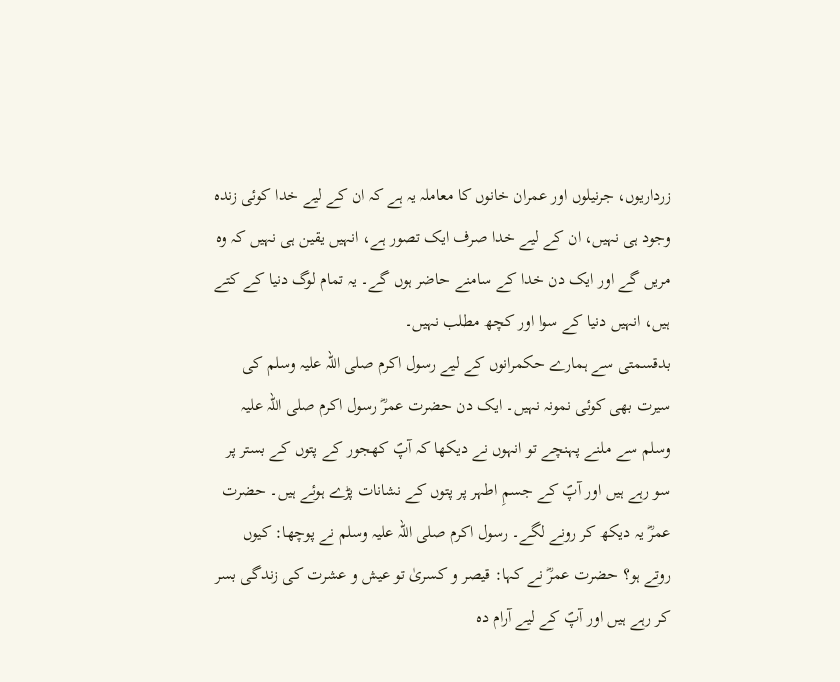زرداریوں، جرنیلوں اور عمران خانوں کا معاملہ یہ ہے کہ ان کے لیے خدا کوئی زندہ وجود ہی نہیں، ان کے لیے خدا صرف ایک تصور ہے، انہیں یقین ہی نہیں کہ وہ مریں گے اور ایک دن خدا کے سامنے حاضر ہوں گے۔ یہ تمام لوگ دنیا کے کتے ہیں، انہیں دنیا کے سوا اور کچھ مطلب نہیں۔
بدقسمتی سے ہمارے حکمرانوں کے لیے رسول اکرم صلی اللہ علیہ وسلم کی سیرت بھی کوئی نمونہ نہیں۔ ایک دن حضرت عمرؓ رسول اکرم صلی اللہ علیہ وسلم سے ملنے پہنچے تو انہوں نے دیکھا کہ آپؐ کھجور کے پتوں کے بستر پر سو رہے ہیں اور آپؐ کے جسمِ اطہر پر پتوں کے نشانات پڑے ہوئے ہیں۔ حضرت عمرؓ یہ دیکھ کر رونے لگے۔ رسول اکرم صلی اللہ علیہ وسلم نے پوچھا: کیوں روتے ہو؟ حضرت عمرؓ نے کہا: قیصر و کسریٰ تو عیش و عشرت کی زندگی بسر کر رہے ہیں اور آپؐ کے لیے آرام دہ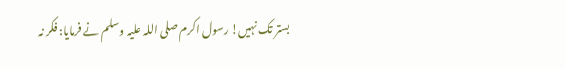بستر تک نہیں! رسول اکرم صلی اللہ علیہ وسلم نے فرمایا: فکر نہ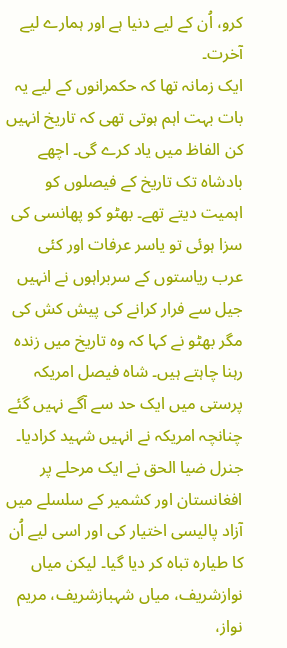کرو، اُن کے لیے دنیا ہے اور ہمارے لیے آخرت۔
ایک زمانہ تھا کہ حکمرانوں کے لیے یہ بات بہت اہم ہوتی تھی کہ تاریخ انہیں کن الفاظ میں یاد کرے گی۔ اچھے بادشاہ تک تاریخ کے فیصلوں کو اہمیت دیتے تھے۔ بھٹو کو پھانسی کی سزا ہوئی تو یاسر عرفات اور کئی عرب ریاستوں کے سربراہوں نے انہیں جیل سے فرار کرانے کی پیش کش کی مگر بھٹو نے کہا کہ وہ تاریخ میں زندہ رہنا چاہتے ہیں۔ شاہ فیصل امریکہ پرستی میں ایک حد سے آگے نہیں گئے چنانچہ امریکہ نے انہیں شہید کرادیا۔ جنرل ضیا الحق نے ایک مرحلے پر افغانستان اور کشمیر کے سلسلے میں آزاد پالیسی اختیار کی اور اسی لیے اُن کا طیارہ تباہ کر دیا گیا۔ لیکن میاں نوازشریف، میاں شہبازشریف، مریم نواز،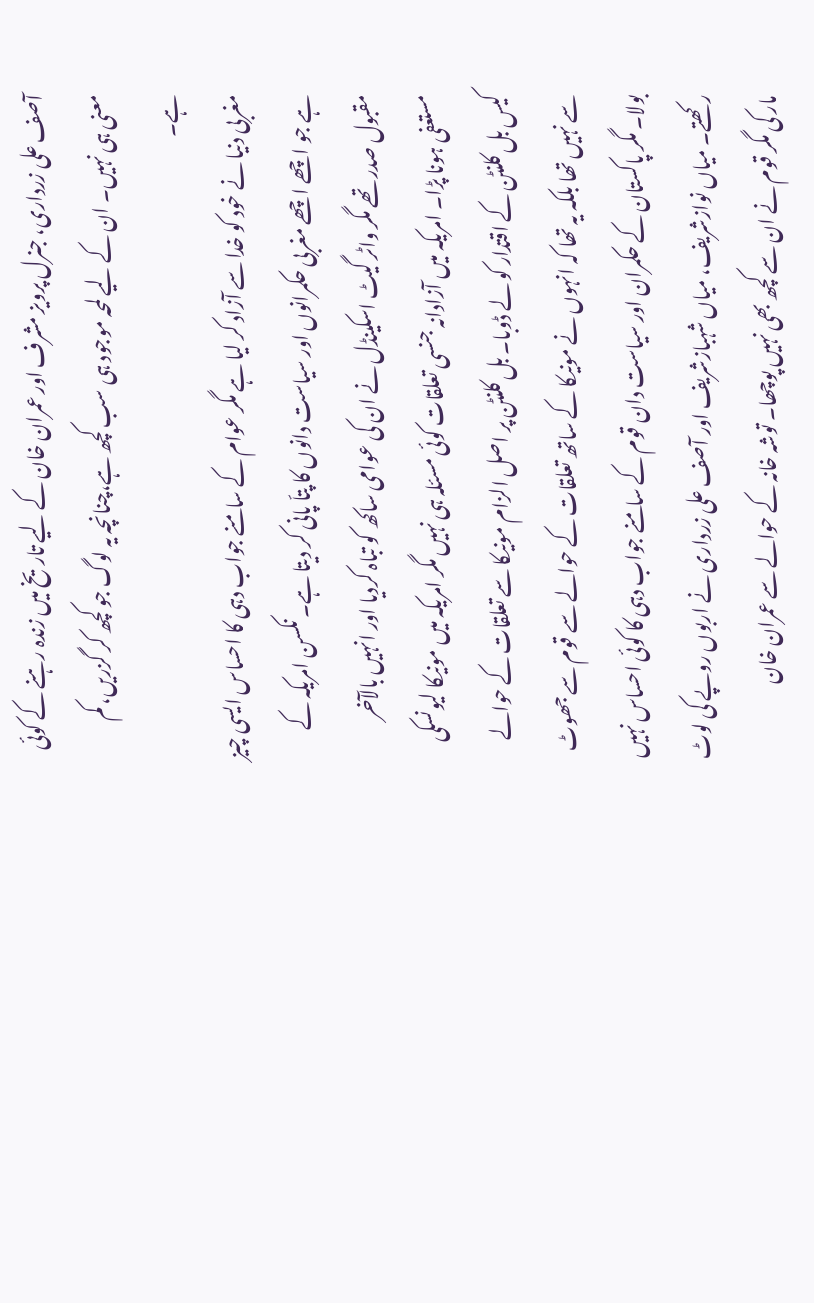آصف علی زرداری، جنرل پرویز مشرف اور عمران خان کے لیے تاریخ میں زندہ رہنے کے کوئی معنی ہی نہیں۔ ان کے لیے لمحہ موجود ہی سب کچھ ہے،چنانچہ یہ لوگ جو کچھ کر گزریں، کم ہے۔
مغربی دنیا نے خود کو خدا سے آزاد کر لیا ہے مگر عوام کے سامنے جواب دہی کا احساس ایسی چیز ہے جو اچھے اچھے مغربی حکمرانوں اور سیاست دانوں کا پتاّ پانی کر دیتا ہے۔ نکسن امریکہ کے مقبول صدر تھے مگر واٹر گیٹ اسکینڈل نے ان کی عوامی ساکھ کو تباہ کردیا اور انہیں بالآخر مستعفی ہونا پڑا۔ امریکہ میں آزادانہ جنسی تعلقات کوئی مسئلہ ہی نہیں مگر امریکہ میں مونیکا لیونسکی کیس بل کلنٹن کے اقتدار کو لے ڈوبا۔ بل کلنٹن پر اصل الزام مونیکا سے تعلقات کے حوالے سے نہیں تھا بلکہ یہ تھا کہ انہوں نے مونیکا کے ساتھ تعلقات کے حوالے سے قوم سے جھوٹ بولا۔ مگر پاکستان کے حکمران اور سیاست دان قوم کے سامنے جواب دہی کا کوئی احساس نہیں رکھتے۔ میاں نوازشریف، میاں شہبازشریف اور آصف علی زرداری نے اربوں روپے کی لوٹ مار کی مگر قوم نے ان سے کچھ بھی نہیں پوچھا۔ توشہ خانہ کے حوالے سے عمران خان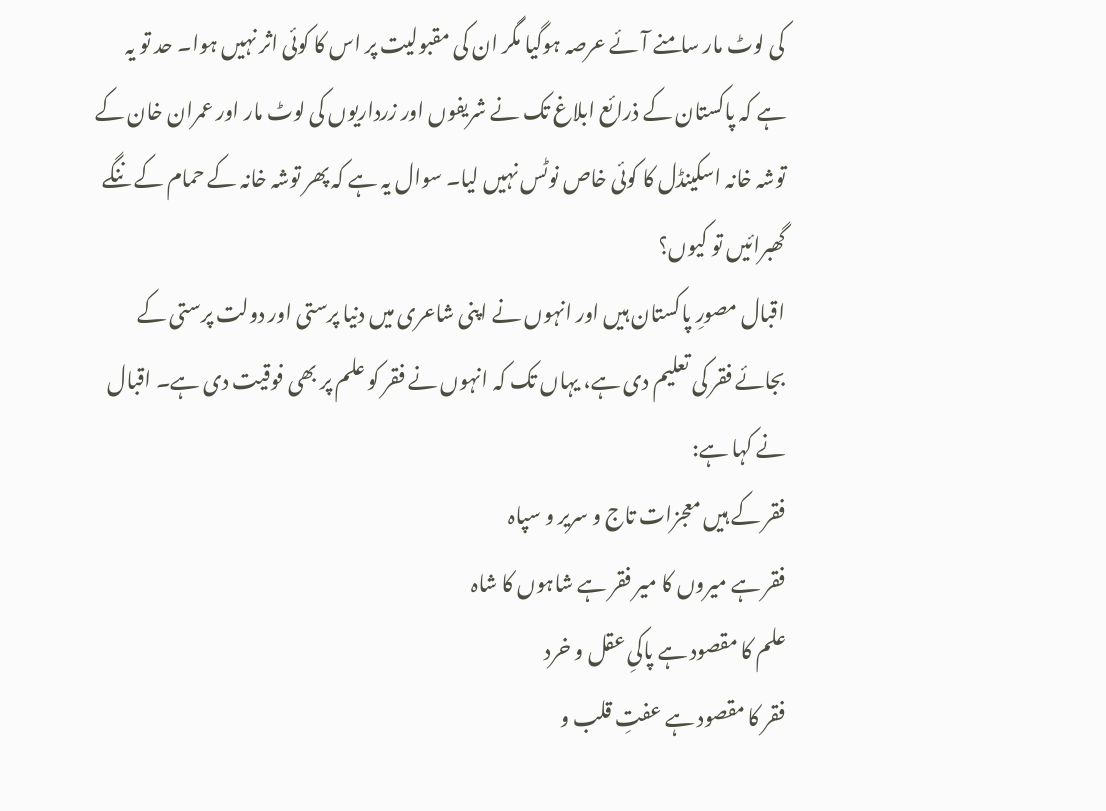کی لوٹ مار سامنے آئے عرصہ ہوگیا مگر ان کی مقبولیت پر اس کا کوئی اثر نہیں ہوا۔ حد تو یہ ہے کہ پاکستان کے ذرائع ابلاغ تک نے شریفوں اور زرداریوں کی لوٹ مار اور عمران خان کے توشہ خانہ اسکینڈل کا کوئی خاص نوٹس نہیں لیا۔ سوال یہ ہے کہ پھر توشہ خانہ کے حمام کے ننگے گھبرائیں تو کیوں؟
اقبال مصورِ پاکستان ہیں اور انہوں نے اپنی شاعری میں دنیا پرستی اور دولت پرستی کے بجائے فقر کی تعلیم دی ہے، یہاں تک کہ انہوں نے فقر کو علم پر بھی فوقیت دی ہے۔ اقبال نے کہا ہے:
فقر کے ہیں معجزات تاج و سریر و سپاہ
فقر ہے میروں کا میر فقر ہے شاہوں کا شاہ
علم کا مقصود ہے پاکیِ عقل و خرد
فقر کا مقصود ہے عفتِ قلب و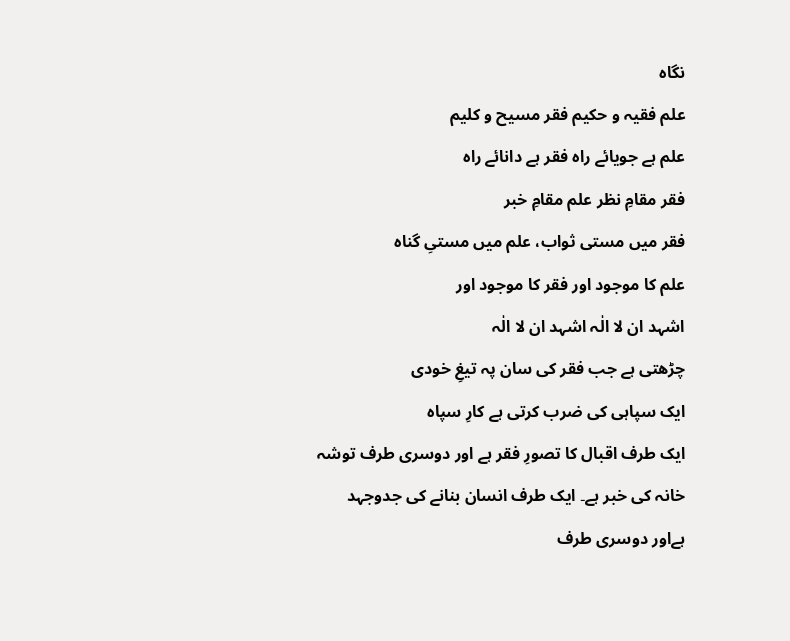نگاہ
علم فقیہ و حکیم فقر مسیح و کلیم
علم ہے جویائے راہ فقر ہے دانائے راہ
فقر مقامِ نظر علم مقامِ خبر
فقر میں مستی ثواب، علم میں مستیِ گناہ
علم کا موجود اور فقر کا موجود اور
اشہد ان لا الٰہ اشہد ان لا الٰہ
چڑھتی ہے جب فقر کی سان پہ تیغِ خودی
ایک سپاہی کی ضرب کرتی ہے کارِ سپاہ
ایک طرف اقبال کا تصورِ فقر ہے اور دوسری طرف توشہ خانہ کی خبر ہے۔ ایک طرف انسان بنانے کی جدوجہد ہےاور دوسری طرف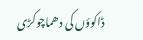ڈاکوؤں کی دھماچوکڑی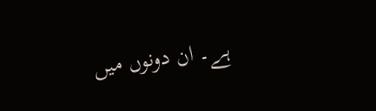ہے۔ ان دونوں میں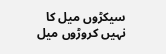سیکڑوں میل کا نہیں کروڑوں میل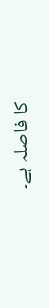کا فاصلہ ہے۔